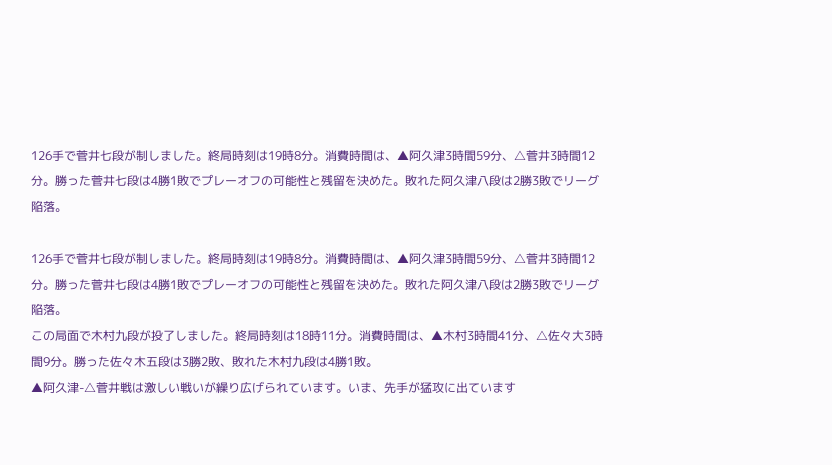126手で菅井七段が制しました。終局時刻は19時8分。消費時間は、▲阿久津3時間59分、△菅井3時間12分。勝った菅井七段は4勝1敗でプレーオフの可能性と残留を決めた。敗れた阿久津八段は2勝3敗でリーグ陥落。

126手で菅井七段が制しました。終局時刻は19時8分。消費時間は、▲阿久津3時間59分、△菅井3時間12分。勝った菅井七段は4勝1敗でプレーオフの可能性と残留を決めた。敗れた阿久津八段は2勝3敗でリーグ陥落。
この局面で木村九段が投了しました。終局時刻は18時11分。消費時間は、▲木村3時間41分、△佐々大3時間9分。勝った佐々木五段は3勝2敗、敗れた木村九段は4勝1敗。
▲阿久津-△菅井戦は激しい戦いが繰り広げられています。いま、先手が猛攻に出ています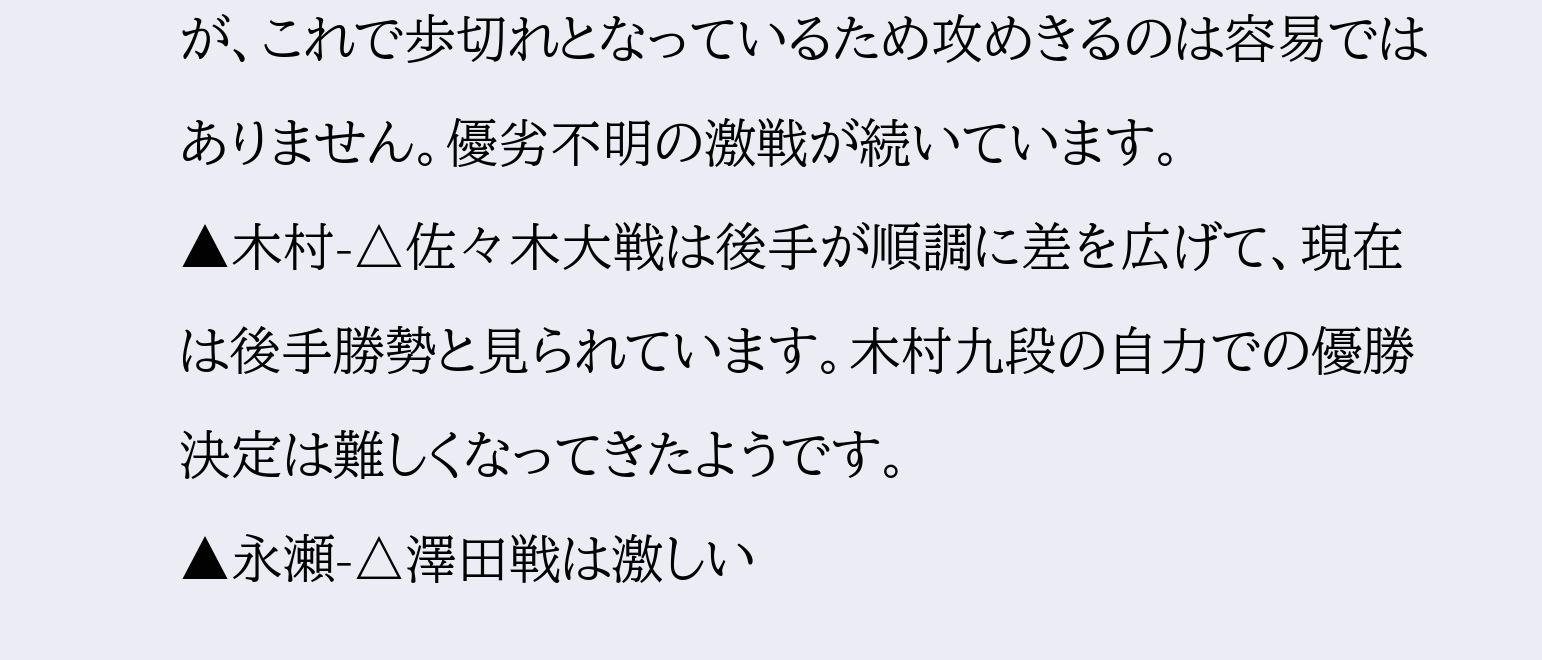が、これで歩切れとなっているため攻めきるのは容易ではありません。優劣不明の激戦が続いています。
▲木村-△佐々木大戦は後手が順調に差を広げて、現在は後手勝勢と見られています。木村九段の自力での優勝決定は難しくなってきたようです。
▲永瀬-△澤田戦は激しい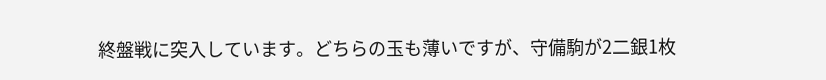終盤戦に突入しています。どちらの玉も薄いですが、守備駒が2二銀1枚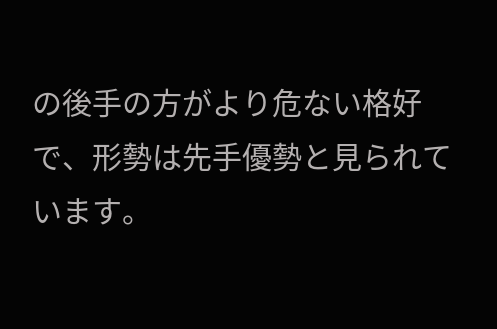の後手の方がより危ない格好で、形勢は先手優勢と見られています。